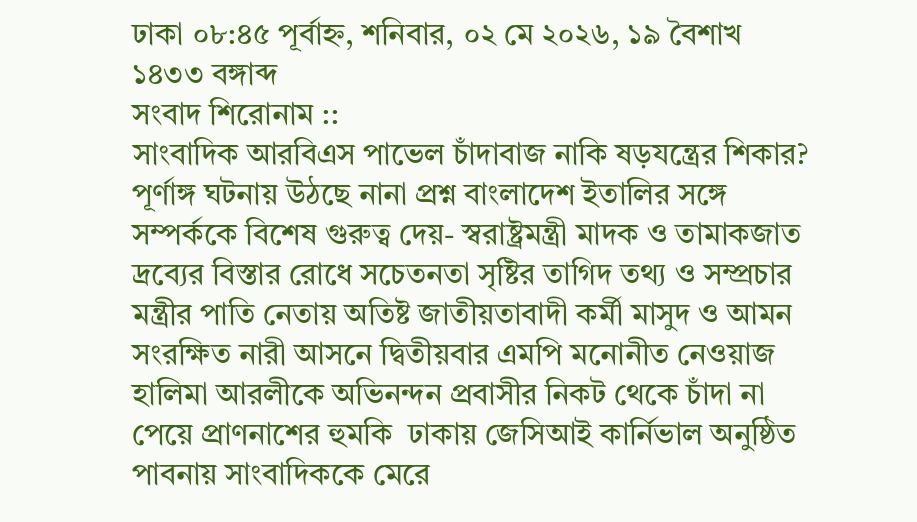ঢাকা ০৮:৪৫ পূর্বাহ্ন, শনিবার, ০২ মে ২০২৬, ১৯ বৈশাখ ১৪৩৩ বঙ্গাব্দ
সংবাদ শিরোনাম ::
সাংবাদিক আরবিএস পাভেল চাঁদাবাজ নাকি ষড়যন্ত্রের শিকার? পূর্ণাঙ্গ ঘটনায় উঠছে নানা প্রশ্ন বাংলাদেশ ইতালির সঙ্গে সম্পর্ককে বিশেষ গুরুত্ব দেয়- স্বরাষ্ট্রমন্ত্রী মাদক ও তামাকজাত দ্রব্যের বিস্তার রোধে সচেতনতা সৃষ্টির তাগিদ তথ্য ও সম্প্রচার মন্ত্রীর পাতি নেতায় অতিষ্ট জাতীয়তাবাদী কর্মী মাসুদ ও আমন সংরক্ষিত নারী আসনে দ্বিতীয়বার এমপি মনোনীত নেওয়াজ হালিমা আরলীকে অভিনন্দন প্রবাসীর নিকট থেকে চাঁদা না পেয়ে প্রাণনাশের হুমকি  ঢাকায় জেসিআই কার্নিভাল অনুষ্ঠিত পাবনায় সাংবাদিককে মেরে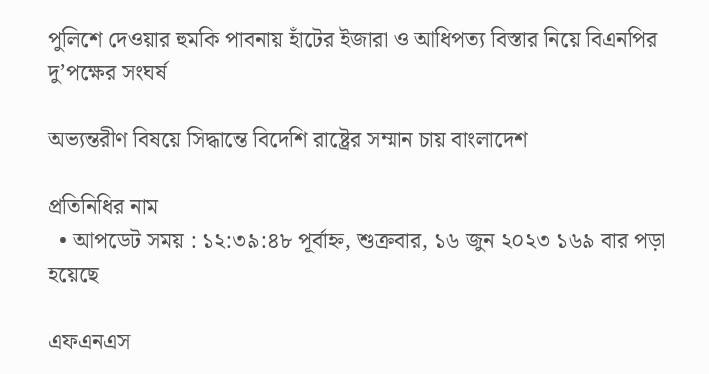পুলিশে দেওয়ার হুমকি পাবনায় হাঁটের ইজারা ও আধিপত্য বিস্তার নিয়ে বিএনপির দু’পক্ষের সংঘর্ষ

অভ্যন্তরীণ বিষয়ে সিদ্ধান্তে বিদেশি রাষ্ট্রের সম্মান চায় বাংলাদেশ

প্রতিনিধির নাম
  • আপডেট সময় : ১২:৩৯:৪৮ পূর্বাহ্ন, শুক্রবার, ১৬ জুন ২০২৩ ১৬৯ বার পড়া হয়েছে

এফএনএস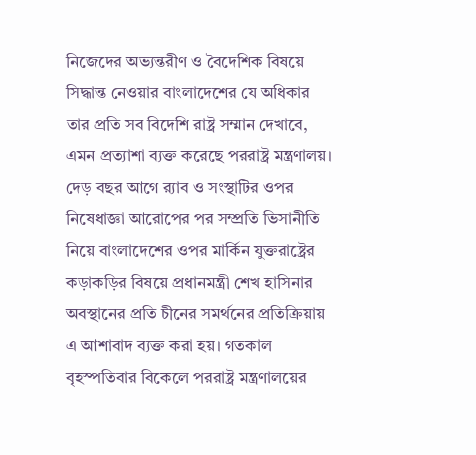নিজেদের অভ্যন্তরীণ ও বৈদেশিক বিষয়ে সিদ্ধান্ত নেওয়ার বাংলাদেশের যে অধিকার তার প্রতি সব বিদেশি রাষ্ট্র সম্মান দেখাবে, এমন প্রত্যাশা ব্যক্ত করেছে পররাষ্ট্র মন্ত্রণালয়। দেড় বছর আগে র‌্যাব ও সংস্থাটির ওপর নিষেধাজ্ঞা আরোপের পর সম্প্রতি ভিসানীতি নিয়ে বাংলাদেশের ওপর মার্কিন যুক্তরাষ্ট্রের কড়াকড়ির বিষয়ে প্রধানমন্ত্রী শেখ হাসিনার অবস্থানের প্রতি চীনের সমর্থনের প্রতিক্রিয়ায় এ আশাবাদ ব্যক্ত করা হয়। গতকাল বৃহস্পতিবার বিকেলে পররাষ্ট্র মন্ত্রণালয়ের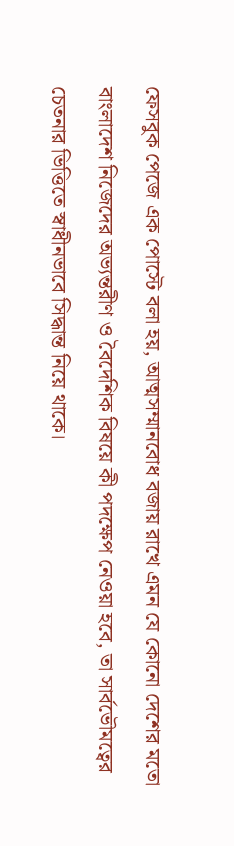ফেসবুক পেজে এক পোস্টে বলা হয়, আত্মসম্মানবোধ বজায় রাখে এমন যে কোনো দেশের মতো বাংলাদেশ নিজেদের অভ্যন্তরীণ ও বৈদেশিক বিষয়ে কী পদক্ষেপ নেওয়া হবে, তা সার্বভৌমত্বের চেতনার ভিত্তিতে স্বাধীনভাবে সিদ্ধান্ত নিয়ে থাকে।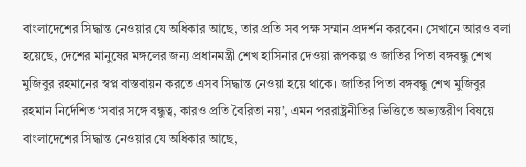বাংলাদেশের সিদ্ধান্ত নেওয়ার যে অধিকার আছে, তার প্রতি সব পক্ষ সম্মান প্রদর্শন করবেন। সেখানে আরও বলা হয়েছে, দেশের মানুষের মঙ্গলের জন্য প্রধানমন্ত্রী শেখ হাসিনার দেওয়া রূপকল্প ও জাতির পিতা বঙ্গবন্ধু শেখ মুজিবুর রহমানের স্বপ্ন বাস্তবায়ন করতে এসব সিদ্ধান্ত নেওয়া হয়ে থাকে। জাতির পিতা বঙ্গবন্ধু শেখ মুজিবুর রহমান নির্দেশিত ‘সবার সঙ্গে বন্ধুত্ব, কারও প্রতি বৈরিতা নয়’, এমন পররাষ্ট্রনীতির ভিত্তিতে অভ্যন্তরীণ বিষয়ে বাংলাদেশের সিদ্ধান্ত নেওয়ার যে অধিকার আছে,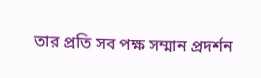তার প্রতি সব পক্ষ সম্মান প্রদর্শন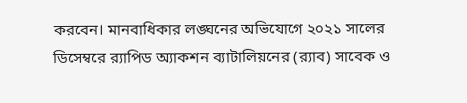করবেন। মানবাধিকার লঙ্ঘনের অভিযোগে ২০২১ সালের ডিসেম্বরে র‌্যাপিড অ্যাকশন ব্যাটালিয়নের (র‌্যাব) সাবেক ও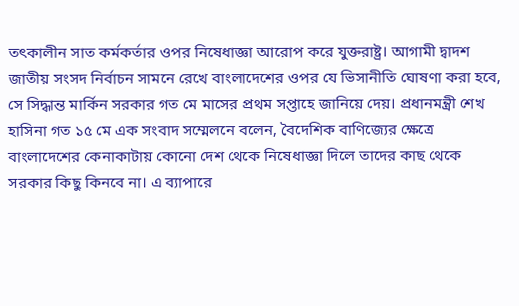তৎকালীন সাত কর্মকর্তার ওপর নিষেধাজ্ঞা আরোপ করে যুক্তরাষ্ট্র। আগামী দ্বাদশ জাতীয় সংসদ নির্বাচন সামনে রেখে বাংলাদেশের ওপর যে ভিসানীতি ঘোষণা করা হবে, সে সিদ্ধান্ত মার্কিন সরকার গত মে মাসের প্রথম সপ্তাহে জানিয়ে দেয়। প্রধানমন্ত্রী শেখ হাসিনা গত ১৫ মে এক সংবাদ সম্মেলনে বলেন, বৈদেশিক বাণিজ্যের ক্ষেত্রে বাংলাদেশের কেনাকাটায় কোনো দেশ থেকে নিষেধাজ্ঞা দিলে তাদের কাছ থেকে সরকার কিছু কিনবে না। এ ব্যাপারে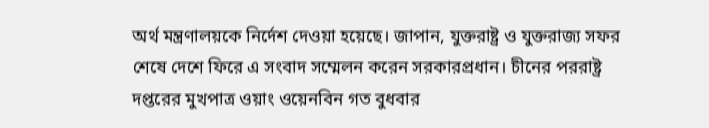অর্থ মন্ত্রণালয়কে নির্দেশ দেওয়া হয়েছে। জাপান, যুক্তরাষ্ট্র ও যুক্তরাজ্য সফর শেষে দেশে ফিরে এ সংবাদ সম্মেলন করেন সরকারপ্রধান। চীনের পররাষ্ট্র দপ্তরের মুখপাত্র ওয়াং ওয়েনবিন গত বুধবার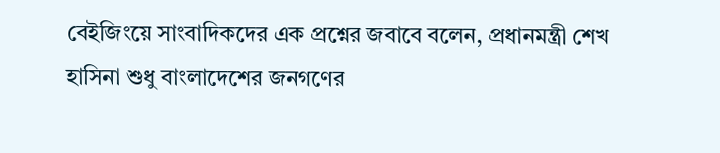বেইজিংয়ে সাংবাদিকদের এক প্রশ্নের জবাবে বলেন, প্রধানমন্ত্রী শেখ হাসিনা শুধু বাংলাদেশের জনগণের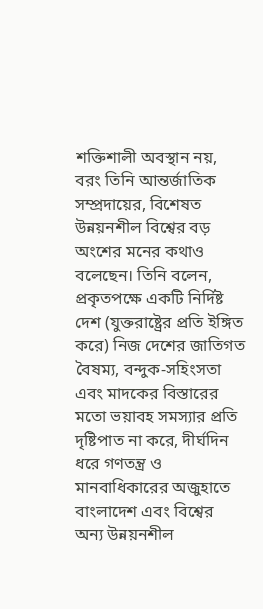শক্তিশালী অবস্থান নয়, বরং তিনি আন্তর্জাতিক সম্প্রদায়ের, বিশেষত উন্নয়নশীল বিশ্বের বড় অংশের মনের কথাও বলেছেন। তিনি বলেন, প্রকৃতপক্ষে একটি নির্দিষ্ট দেশ (যুক্তরাষ্ট্রের প্রতি ইঙ্গিত করে) নিজ দেশের জাতিগত বৈষম্য, বন্দুক-সহিংসতা এবং মাদকের বিস্তারের মতো ভয়াবহ সমস্যার প্রতি দৃষ্টিপাত না করে, দীর্ঘদিন ধরে গণতন্ত্র ও মানবাধিকারের অজুহাতে বাংলাদেশ এবং বিশ্বের অন্য উন্নয়নশীল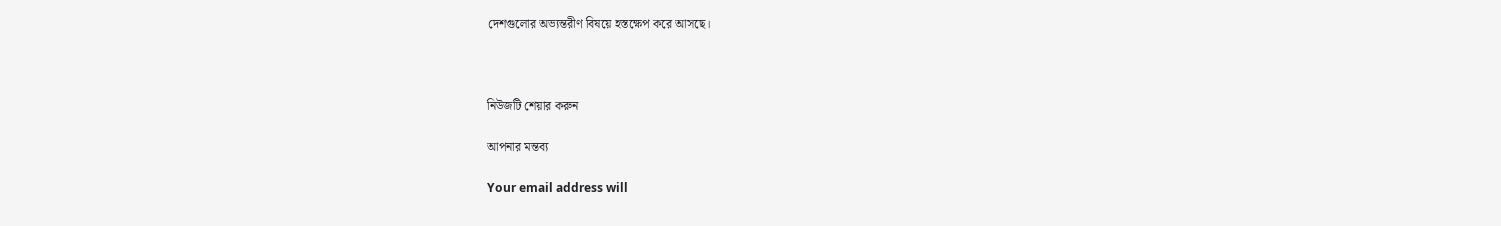দেশগুলোর অভ্যন্তরীণ বিষয়ে হস্তক্ষেপ করে আসছে।



নিউজটি শেয়ার করুন

আপনার মন্তব্য

Your email address will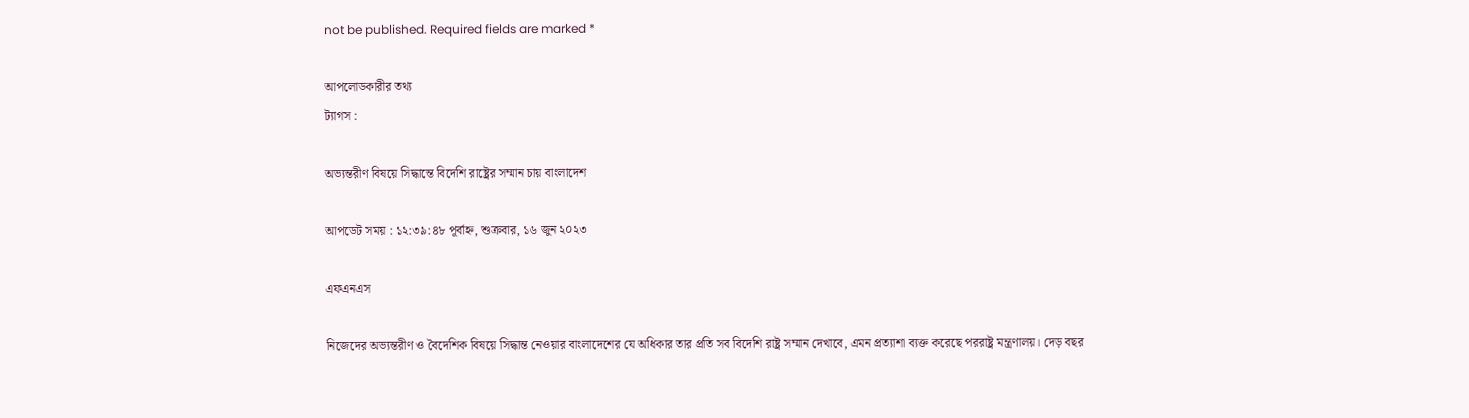not be published. Required fields are marked *

আপলোডকারীর তথ্য
ট্যাগস :

অভ্যন্তরীণ বিষয়ে সিদ্ধান্তে বিদেশি রাষ্ট্রের সম্মান চায় বাংলাদেশ

আপডেট সময় : ১২:৩৯:৪৮ পূর্বাহ্ন, শুক্রবার, ১৬ জুন ২০২৩

এফএনএস

নিজেদের অভ্যন্তরীণ ও বৈদেশিক বিষয়ে সিদ্ধান্ত নেওয়ার বাংলাদেশের যে অধিকার তার প্রতি সব বিদেশি রাষ্ট্র সম্মান দেখাবে, এমন প্রত্যাশা ব্যক্ত করেছে পররাষ্ট্র মন্ত্রণালয়। দেড় বছর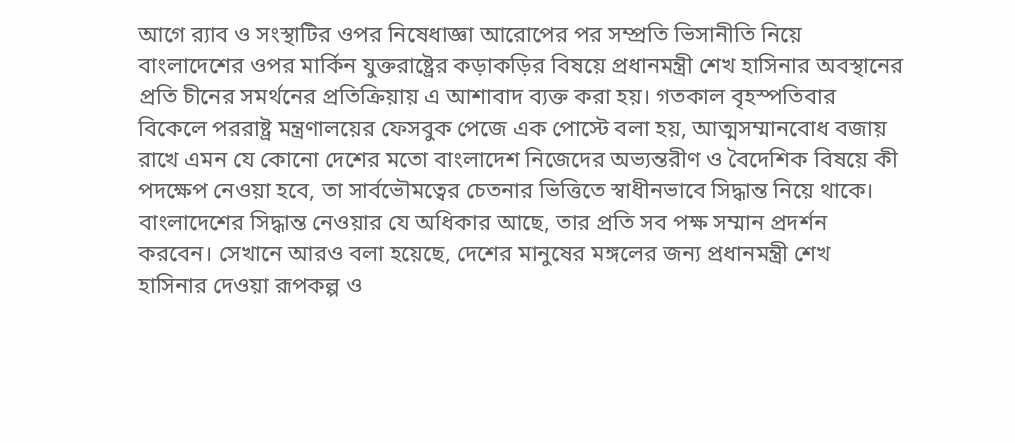আগে র‌্যাব ও সংস্থাটির ওপর নিষেধাজ্ঞা আরোপের পর সম্প্রতি ভিসানীতি নিয়ে বাংলাদেশের ওপর মার্কিন যুক্তরাষ্ট্রের কড়াকড়ির বিষয়ে প্রধানমন্ত্রী শেখ হাসিনার অবস্থানের প্রতি চীনের সমর্থনের প্রতিক্রিয়ায় এ আশাবাদ ব্যক্ত করা হয়। গতকাল বৃহস্পতিবার বিকেলে পররাষ্ট্র মন্ত্রণালয়ের ফেসবুক পেজে এক পোস্টে বলা হয়, আত্মসম্মানবোধ বজায় রাখে এমন যে কোনো দেশের মতো বাংলাদেশ নিজেদের অভ্যন্তরীণ ও বৈদেশিক বিষয়ে কী পদক্ষেপ নেওয়া হবে, তা সার্বভৌমত্বের চেতনার ভিত্তিতে স্বাধীনভাবে সিদ্ধান্ত নিয়ে থাকে। বাংলাদেশের সিদ্ধান্ত নেওয়ার যে অধিকার আছে, তার প্রতি সব পক্ষ সম্মান প্রদর্শন করবেন। সেখানে আরও বলা হয়েছে, দেশের মানুষের মঙ্গলের জন্য প্রধানমন্ত্রী শেখ হাসিনার দেওয়া রূপকল্প ও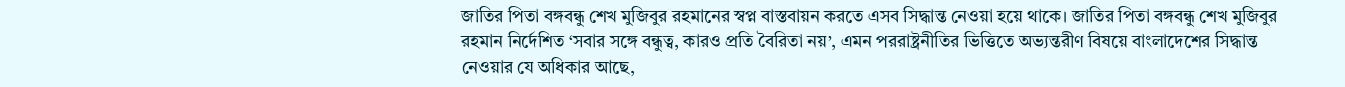জাতির পিতা বঙ্গবন্ধু শেখ মুজিবুর রহমানের স্বপ্ন বাস্তবায়ন করতে এসব সিদ্ধান্ত নেওয়া হয়ে থাকে। জাতির পিতা বঙ্গবন্ধু শেখ মুজিবুর রহমান নির্দেশিত ‘সবার সঙ্গে বন্ধুত্ব, কারও প্রতি বৈরিতা নয়’, এমন পররাষ্ট্রনীতির ভিত্তিতে অভ্যন্তরীণ বিষয়ে বাংলাদেশের সিদ্ধান্ত নেওয়ার যে অধিকার আছে,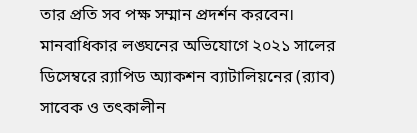তার প্রতি সব পক্ষ সম্মান প্রদর্শন করবেন। মানবাধিকার লঙ্ঘনের অভিযোগে ২০২১ সালের ডিসেম্বরে র‌্যাপিড অ্যাকশন ব্যাটালিয়নের (র‌্যাব) সাবেক ও তৎকালীন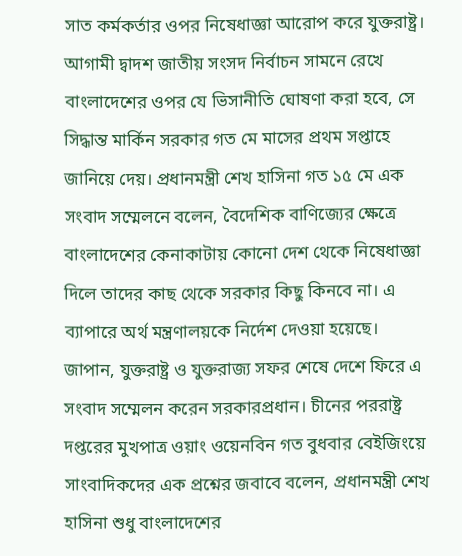সাত কর্মকর্তার ওপর নিষেধাজ্ঞা আরোপ করে যুক্তরাষ্ট্র। আগামী দ্বাদশ জাতীয় সংসদ নির্বাচন সামনে রেখে বাংলাদেশের ওপর যে ভিসানীতি ঘোষণা করা হবে, সে সিদ্ধান্ত মার্কিন সরকার গত মে মাসের প্রথম সপ্তাহে জানিয়ে দেয়। প্রধানমন্ত্রী শেখ হাসিনা গত ১৫ মে এক সংবাদ সম্মেলনে বলেন, বৈদেশিক বাণিজ্যের ক্ষেত্রে বাংলাদেশের কেনাকাটায় কোনো দেশ থেকে নিষেধাজ্ঞা দিলে তাদের কাছ থেকে সরকার কিছু কিনবে না। এ ব্যাপারে অর্থ মন্ত্রণালয়কে নির্দেশ দেওয়া হয়েছে। জাপান, যুক্তরাষ্ট্র ও যুক্তরাজ্য সফর শেষে দেশে ফিরে এ সংবাদ সম্মেলন করেন সরকারপ্রধান। চীনের পররাষ্ট্র দপ্তরের মুখপাত্র ওয়াং ওয়েনবিন গত বুধবার বেইজিংয়ে সাংবাদিকদের এক প্রশ্নের জবাবে বলেন, প্রধানমন্ত্রী শেখ হাসিনা শুধু বাংলাদেশের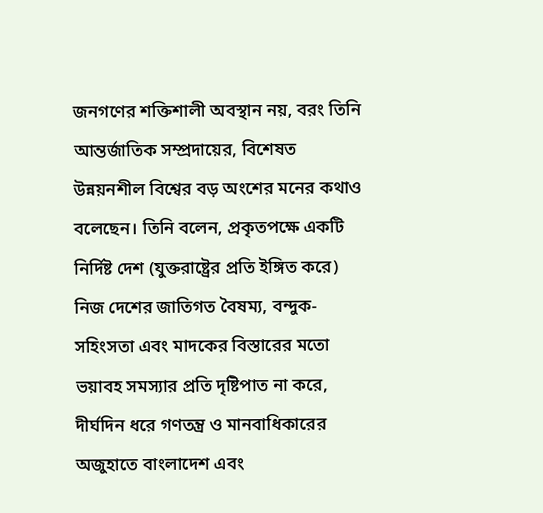জনগণের শক্তিশালী অবস্থান নয়, বরং তিনি আন্তর্জাতিক সম্প্রদায়ের, বিশেষত উন্নয়নশীল বিশ্বের বড় অংশের মনের কথাও বলেছেন। তিনি বলেন, প্রকৃতপক্ষে একটি নির্দিষ্ট দেশ (যুক্তরাষ্ট্রের প্রতি ইঙ্গিত করে) নিজ দেশের জাতিগত বৈষম্য, বন্দুক-সহিংসতা এবং মাদকের বিস্তারের মতো ভয়াবহ সমস্যার প্রতি দৃষ্টিপাত না করে, দীর্ঘদিন ধরে গণতন্ত্র ও মানবাধিকারের অজুহাতে বাংলাদেশ এবং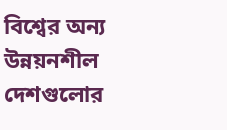বিশ্বের অন্য উন্নয়নশীল দেশগুলোর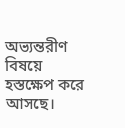অভ্যন্তরীণ বিষয়ে হস্তক্ষেপ করে আসছে।